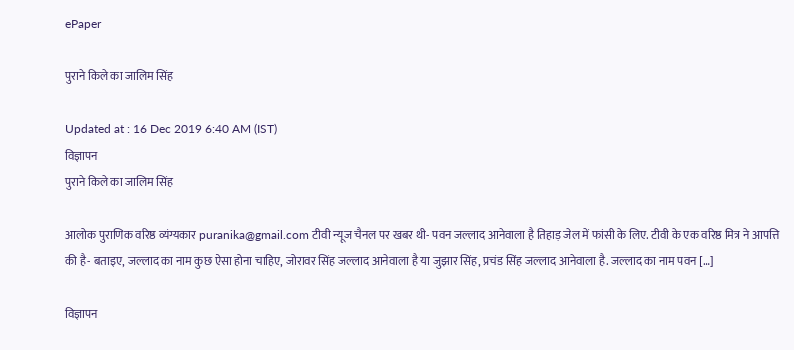ePaper

पुराने किले का जालिम सिंह

Updated at : 16 Dec 2019 6:40 AM (IST)
विज्ञापन
पुराने किले का जालिम सिंह

आलोक पुराणिक वरिष्ठ व्यंग्यकार puranika@gmail.com टीवी न्यूज चैनल पर खबर थी- पवन जल्लाद आनेवाला है तिहाड़ जेल में फांसी के लिए. टीवी के एक वरिष्ठ मित्र ने आपत्ति की है- बताइए, जल्लाद का नाम कुछ ऐसा होना चाहिए, जोरावर सिंह जल्लाद आनेवाला है या जुझार सिंह, प्रचंड सिंह जल्लाद आनेवाला है. जल्लाद का नाम पवन […]

विज्ञापन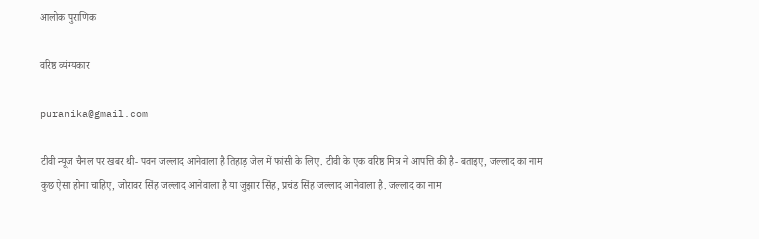आलोक पुराणिक

वरिष्ठ व्यंग्यकार

puranika@gmail.com

टीवी न्यूज चैनल पर खबर थी- पवन जल्लाद आनेवाला है तिहाड़ जेल में फांसी के लिए. टीवी के एक वरिष्ठ मित्र ने आपत्ति की है- बताइए, जल्लाद का नाम कुछ ऐसा होना चाहिए, जोरावर सिंह जल्लाद आनेवाला है या जुझार सिंह, प्रचंड सिंह जल्लाद आनेवाला है. जल्लाद का नाम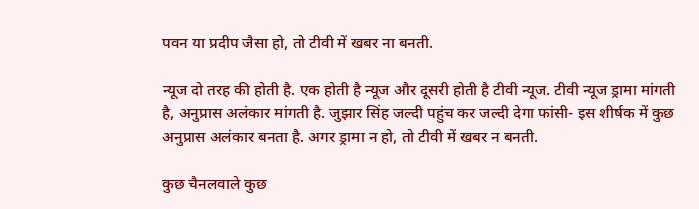पवन या प्रदीप जैसा हो, तो टीवी में खबर ना बनती.

न्यूज दो तरह की होती है. एक होती है न्यूज और दूसरी होती है टीवी न्यूज. टीवी न्यूज ड्रामा मांगती है, अनुप्रास अलंकार मांगती है. जुझार सिंह जल्दी पहुंच कर जल्दी देगा फांसी- इस शीर्षक में कुछ अनुप्रास अलंकार बनता है. अगर ड्रामा न हो, तो टीवी में खबर न बनती.

कुछ चैनलवाले कुछ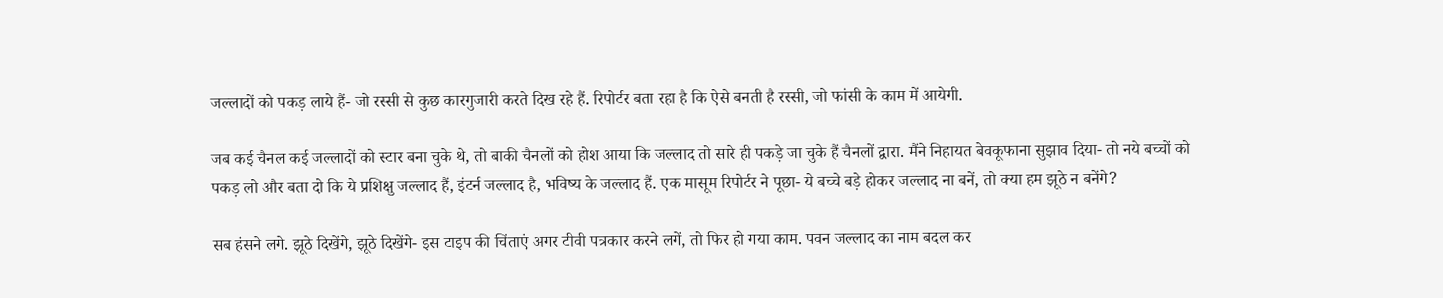जल्लादों को पकड़ लाये हैं- जो रस्सी से कुछ कारगुजारी करते दिख रहे हैं. रिपोर्टर बता रहा है कि ऐसे बनती है रस्सी, जो फांसी के काम में आयेगी.

जब कई चैनल कई जल्लादों को स्टार बना चुके थे, तो बाकी चैनलों को होश आया कि जल्लाद तो सारे ही पकड़े जा चुके हैं चैनलों द्वारा. मैंने निहायत बेवकूफाना सुझाव दिया- तो नये बच्चों को पकड़ लो और बता दो कि ये प्रशिक्षु जल्लाद हैं, इंटर्न जल्लाद है, भविष्य के जल्लाद हैं. एक मासूम रिपोर्टर ने पूछा- ये बच्चे बड़े होकर जल्लाद ना बनें, तो क्या हम झूठे न बनेंगे?

सब हंसने लगे. झूठे दिखेंगे, झूठे दिखेंगे- इस टाइप की चिंताएं अगर टीवी पत्रकार करने लगें, तो फिर हो गया काम. पवन जल्लाद का नाम बदल कर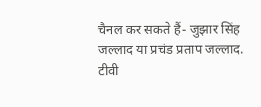चैनल कर सकते हैं- जुझार सिंह जल्लाद या प्रचंड प्रताप जल्लाद. टीवी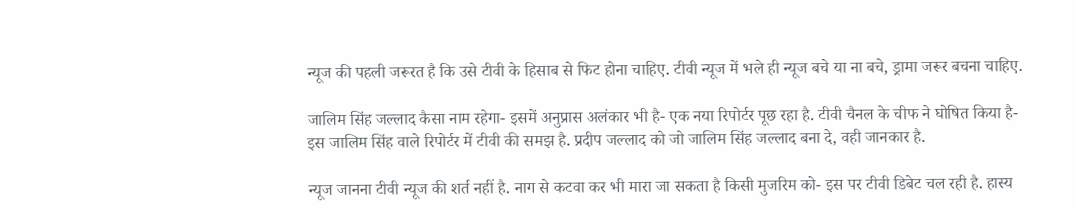न्यूज की पहली जरूरत है कि उसे टीवी के हिसाब से फिट होना चाहिए. टीवी न्यूज में भले ही न्यूज बचे या ना बचे, ड्रामा जरूर बचना चाहिए.

जालिम सिंह जल्लाद कैसा नाम रहेगा- इसमें अनुप्रास अलंकार भी है- एक नया रिपोर्टर पूछ रहा है. टीवी चैनल के चीफ ने घोषित किया है- इस जालिम सिंह वाले रिपोर्टर में टीवी की समझ है. प्रदीप जल्लाद को जो जालिम सिंह जल्लाद बना दे, वही जानकार है.

न्यूज जानना टीवी न्यूज की शर्त नहीं है. नाग से कटवा कर भी मारा जा सकता है किसी मुजरिम को- इस पर टीवी डिबेट चल रही है. हास्य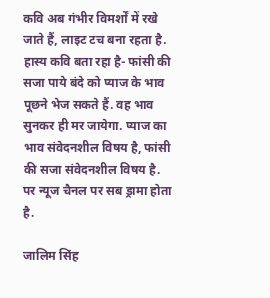कवि अब गंभीर विमर्शों में रखे जाते हैं, लाइट टच बना रहता है. हास्य कवि बता रहा है- फांसी की सजा पाये बंदे को प्याज के भाव पूछने भेज सकते हैं. वह भाव सुनकर ही मर जायेगा. प्याज का भाव संवेदनशील विषय है, फांसी की सजा संवेदनशील विषय है. पर न्यूज चैनल पर सब ड्रामा होता है.

जालिम सिंह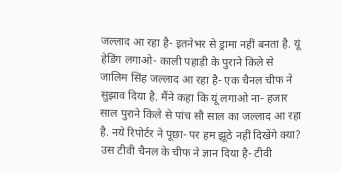जल्लाद आ रहा है- इतनेभर से ड्रामा नहीं बनता है. यूं हेडिंग लगाओ- काली पहाड़ी के पुराने किले से जालिम सिंह जल्लाद आ रहा है- एक चैनल चीफ ने सुझाव दिया है. मैंने कहा कि यूं लगाओ ना- हजार साल पुराने किले से पांच सौ साल का जल्लाद आ रहा है. नये रिपोर्टर ने पूछा- पर हम झूठे नहीं दिखेंगे क्या? उस टीवी चैनल के चीफ ने ज्ञान दिया है- टीवी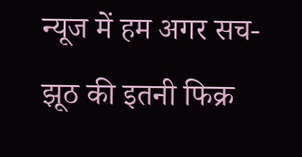न्यूज में हम अगर सच-झूठ की इतनी फिक्र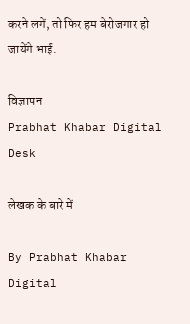करने लगें, तो फिर हम बेरोजगार हो जायेंगे भाई.

विज्ञापन
Prabhat Khabar Digital Desk

लेखक के बारे में

By Prabhat Khabar Digital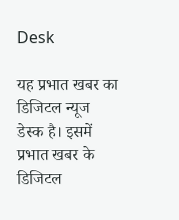Desk

यह प्रभात खबर का डिजिटल न्यूज डेस्क है। इसमें प्रभात खबर के डिजिटल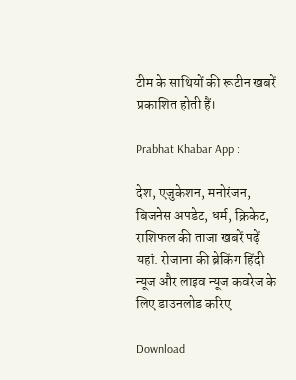टीम के साथियों की रूटीन खबरें प्रकाशित होती हैं।

Prabhat Khabar App :

देश, एजुकेशन, मनोरंजन, बिजनेस अपडेट, धर्म, क्रिकेट, राशिफल की ताजा खबरें पढ़ें यहां. रोजाना की ब्रेकिंग हिंदी न्यूज और लाइव न्यूज कवरेज के लिए डाउनलोड करिए

Download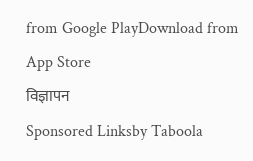from Google PlayDownload from App Store
विज्ञापन
Sponsored Linksby Taboola